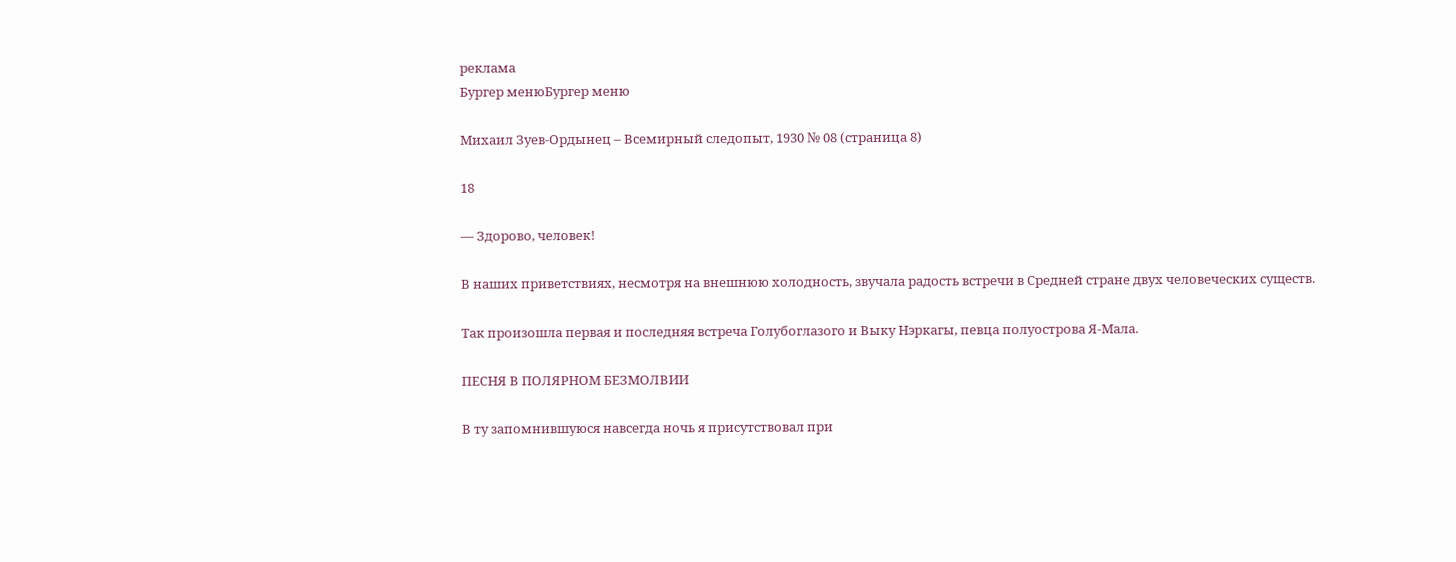реклама
Бургер менюБургер меню

Михаил Зуев-Ордынец – Всемирный следопыт, 1930 № 08 (страница 8)

18

— Здорово, человек!

В наших приветствиях, несмотря на внешнюю холодность, звучала радость встречи в Средней стране двух человеческих существ.

Так произошла первая и последняя встреча Голубоглазого и Выку Нэркагы, певца полуострова Я-Мала.

ПЕСНЯ В ПОЛЯРНОМ БЕЗМОЛВИИ

В ту запомнившуюся навсегда ночь я присутствовал при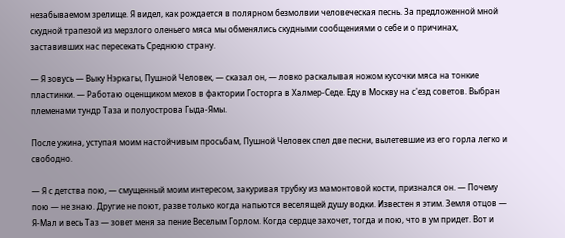незабываемом зрелище. Я видел, как рождается в полярном безмолвии человеческая песнь. За предложенной мной скудной трапезой из мерзлого оленьего мяса мы обменялись скудными сообщениями о себе и о причинах, заставивших нас пересекать Среднюю страну.

— Я зовусь — Выку Нэркагы, Пушной Человек, — сказал он, — ловко раскалывая ножом кусочки мяса на тонкие пластинки. — Работаю оценщиком мехов в фактории Госторга в Халмер-Седе. Еду в Москву на с'езд советов. Выбран племенами тундр Таза и полуострова Гыда-Ямы.

После ужина, уступая моим настойчивым просьбам, Пушной Человек спел две песни, вылетевшие из его горла легко и свободно.

— Я с детства пою, — смущенный моим интересом, закуривая трубку из мамонтовой кости, признался он. — Почему пою — не знаю. Другие не поют, разве только когда напьются веселящей душу водки. Известен я этим. Земля отцов — Я-Мал и весь Таз — зовет меня за пение Веселым Горлом. Когда сердце захочет, тогда и пою, что в ум придет. Вот и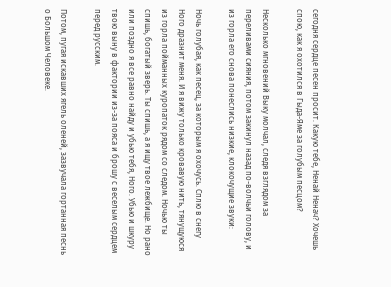сегодня сердце песен просит. Какую тебе, Ненай Ненач? Хочешь спою, как я охотился в Гыда-Яме за голубым песцом?

Несколько мгновений Выку молчал, следя взглядом за переливами сияния, потом закинул назад по-волчьи голову, и из горла его снова понеслись низкие, клокочущие звуки:

Ночь голубая, как песец, за которым я охочусь. Сплю в снегу Ного дразнит меня. И я вижу только кровавую нить, тянущуюся из горла пойманных куропаток рядом со следом. Ночью ты спишь, богатый зверь. Ты спишь, а я ищу твое лежбище. Но рано или поздно я все равно найду и убью тебя, Ного. Убью и шкуру твою выну в фактории из-за пояса и брошу с веселым сердцем перед русским.

Потом, пугая искавших ягель оленей, зазвучала гортанная песнь о Большом Человеке.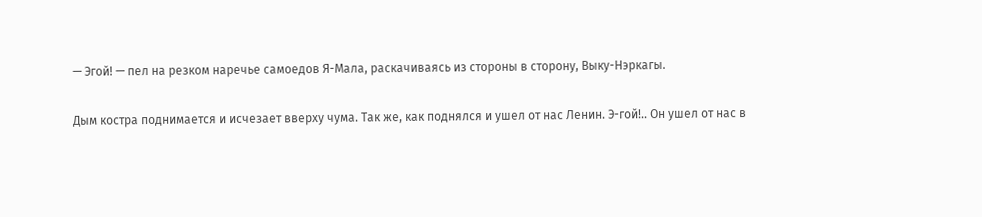— Эгой! — пел на резком наречье самоедов Я-Мала, раскачиваясь из стороны в сторону, Выку-Нэркагы.

Дым костра поднимается и исчезает вверху чума. Так же, как поднялся и ушел от нас Ленин. Э-гой!.. Он ушел от нас в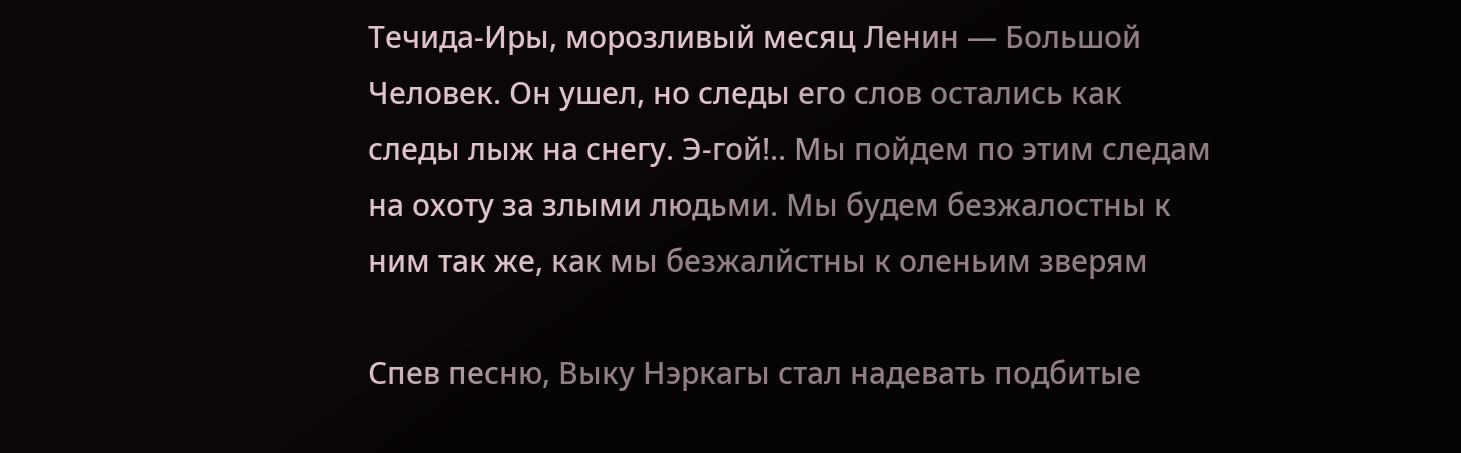Течида-Иры, морозливый месяц Ленин — Большой Человек. Он ушел, но следы его слов остались как следы лыж на снегу. Э-гой!.. Мы пойдем по этим следам на охоту за злыми людьми. Мы будем безжалостны к ним так же, как мы безжалйстны к оленьим зверям

Спев песню, Выку Нэркагы стал надевать подбитые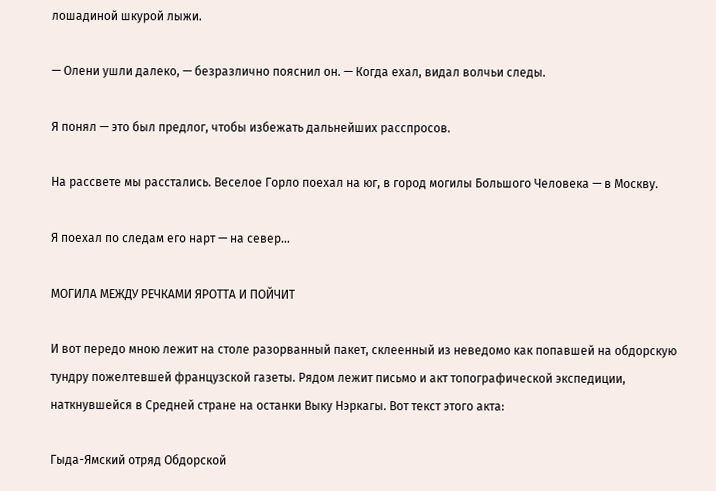лошадиной шкурой лыжи.

— Олени ушли далеко, — безразлично пояснил он. — Когда ехал, видал волчьи следы.

Я понял — это был предлог, чтобы избежать дальнейших расспросов.

На рассвете мы расстались. Веселое Горло поехал на юг, в город могилы Большого Человека — в Москву.

Я поехал по следам его нарт — на север…

МОГИЛА МЕЖДУ РЕЧКАМИ ЯРОТТА И ПОЙЧИТ

И вот передо мною лежит на столе разорванный пакет, склеенный из неведомо как попавшей на обдорскую тундру пожелтевшей французской газеты. Рядом лежит письмо и акт топографической экспедиции, наткнувшейся в Средней стране на останки Выку Нэркагы. Вот текст этого акта:

Гыда-Ямский отряд Обдорской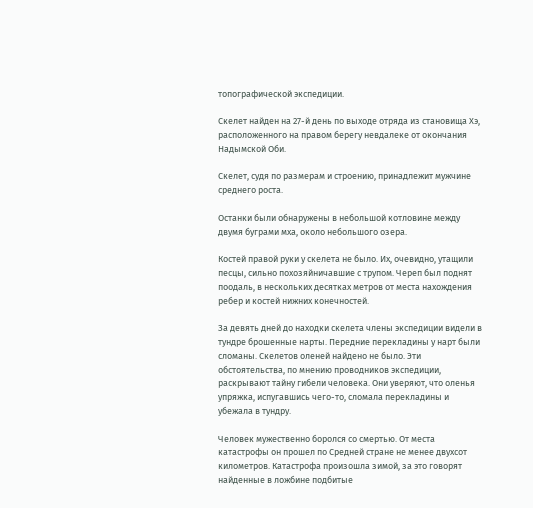топографической экспедиции.

Скелет найден на 27-й день по выходе отряда из становища Хэ, расположенного на правом берегу невдалеке от окончания Надымской Оби.

Скелет, судя по размерам и строению, принадлежит мужчине среднего роста.

Останки были обнаружены в небольшой котловине между двумя буграми мха, около небольшого озера.

Костей правой руки у скелета не было. Их, очевидно, утащили песцы, сильно похозяйничавшие с трупом. Череп был поднят поодаль, в нескольких десятках метров от места нахождения ребер и костей нижних конечностей.

За девять дней до находки скелета члены экспедиции видели в тундре брошенные нарты. Передние перекладины у нарт были сломаны. Скелетов оленей найдено не было. Эти обстоятельства, по мнению проводников экспедиции, раскрывают тайну гибели человека. Они уверяют, что оленья упряжка, испугавшись чего-то, сломала перекладины и убежала в тундру.

Человек мужественно боролся со смертью. От места катастрофы он прошел по Средней стране не менее двухсот километров. Катастрофа произошла зимой, за это говорят найденные в ложбине подбитые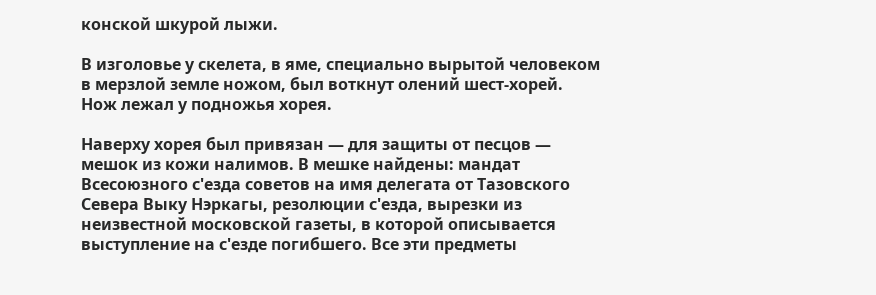конской шкурой лыжи.

В изголовье у скелета, в яме, специально вырытой человеком в мерзлой земле ножом, был воткнут олений шест-хорей. Нож лежал у подножья хорея.

Наверху хорея был привязан — для защиты от песцов — мешок из кожи налимов. В мешке найдены: мандат Всесоюзного с'езда советов на имя делегата от Тазовского Севера Выку Нэркагы, резолюции с'езда, вырезки из неизвестной московской газеты, в которой описывается выступление на с'езде погибшего. Все эти предметы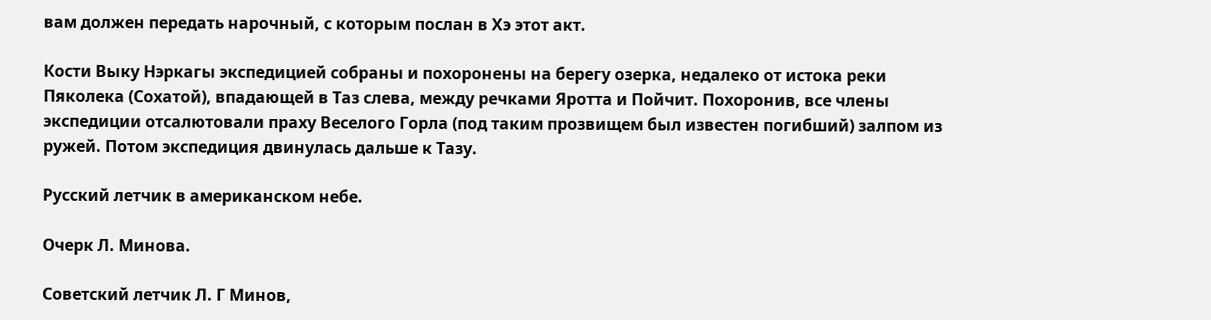вам должен передать нарочный, с которым послан в Хэ этот акт.

Кости Выку Нэркагы экспедицией собраны и похоронены на берегу озерка, недалеко от истока реки Пяколека (Сохатой), впадающей в Таз слева, между речками Яротта и Пойчит. Похоронив, все члены экспедиции отсалютовали праху Веселого Горла (под таким прозвищем был известен погибший) залпом из ружей. Потом экспедиция двинулась дальше к Тазу.

Русский летчик в американском небе.

Очерк Л. Минова.

Советский летчик Л. Г Минов,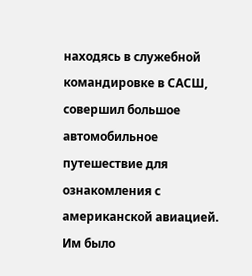находясь в служебной командировке в САСШ, совершил большое автомобильное путешествие для ознакомления с американской авиацией. Им было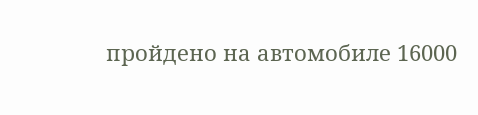пройдено на автомобиле 16000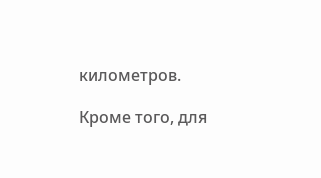километров.

Кроме того, для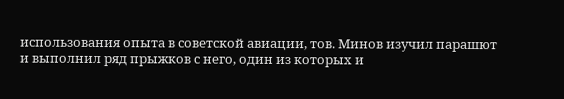использования опыта в советской авиации, тов. Минов изучил парашют и выполнил ряд прыжков с него, один из которых и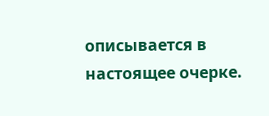описывается в настоящее очерке.